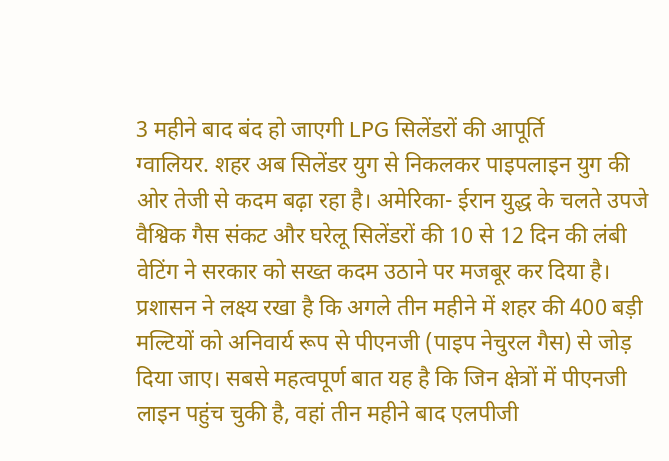3 महीने बाद बंद हो जाएगी LPG सिलेंडरों की आपूर्ति
ग्वालियर. शहर अब सिलेंडर युग से निकलकर पाइपलाइन युग की ओर तेजी से कदम बढ़ा रहा है। अमेरिका- ईरान युद्ध के चलते उपजे वैश्विक गैस संकट और घरेलू सिलेंडरों की 10 से 12 दिन की लंबी वेटिंग ने सरकार को सख्त कदम उठाने पर मजबूर कर दिया है। प्रशासन ने लक्ष्य रखा है कि अगले तीन महीने में शहर की 400 बड़ी मल्टियों को अनिवार्य रूप से पीएनजी (पाइप नेचुरल गैस) से जोड़ दिया जाए। सबसे महत्वपूर्ण बात यह है कि जिन क्षेत्रों में पीएनजी लाइन पहुंच चुकी है, वहां तीन महीने बाद एलपीजी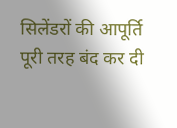सिलेंडरों की आपूर्ति पूरी तरह बंद कर दी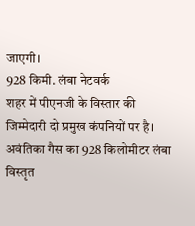जाएगी।
928 किमी. लंबा नेटवर्क
शहर में पीएनजी के विस्तार की जिम्मेदारी दो प्रमुख कंपनियों पर है। अवंतिका गैस का 928 किलोमीटर लंबा विस्तृत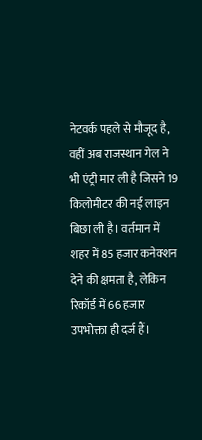नेटवर्क पहले से मौजूद है, वहीं अब राजस्थान गेल ने भी एंट्री मार ली है जिसने 19 किलोमीटर की नई लाइन बिछा ली है। वर्तमान में शहर में 85 हजार कनेक्शन देने की क्षमता है, लेकिन रिकॉर्ड में 66 हजार उपभोक्ता ही दर्ज हैं।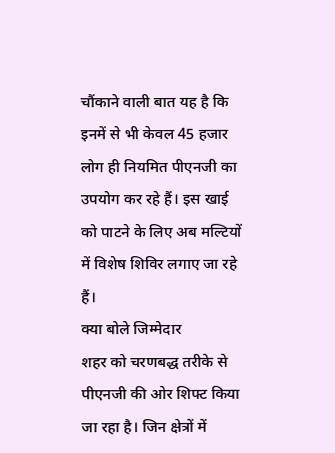चौंकाने वाली बात यह है कि इनमें से भी केवल 45 हजार लोग ही नियमित पीएनजी का उपयोग कर रहे हैं। इस खाई को पाटने के लिए अब मल्टियों में विशेष शिविर लगाए जा रहे हैं।
क्या बोले जिम्मेदार
शहर को चरणबद्ध तरीके से पीएनजी की ओर शिफ्ट किया जा रहा है। जिन क्षेत्रों में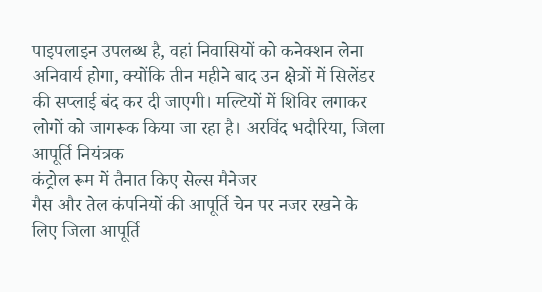पाइपलाइन उपलब्ध है, वहां निवासियों को कनेक्शन लेना अनिवार्य होगा, क्योंकि तीन महीने बाद उन क्षेत्रों में सिलेंडर की सप्लाई बंद कर दी जाएगी। मल्टियों में शिविर लगाकर लोगों को जागरूक किया जा रहा है। अरविंद भदौरिया, जिला आपूर्ति नियंत्रक
कंट्रोल रूम में तैनात किए सेल्स मैनेजर
गैस और तेल कंपनियों की आपूर्ति चेन पर नजर रखने के लिए जिला आपूर्ति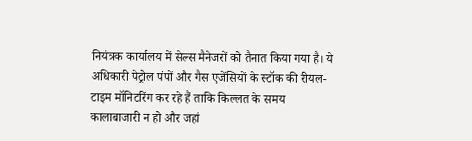नियंत्रक कार्यालय में सेल्स मैनेजरों को तैनात किया गया है। ये अधिकारी पेट्रोल पंपों और गैस एजेंसियों के स्टॉक की रीयल-टाइम मॉनिटरिंग कर रहे हैं ताकि किल्लत के समय कालाबाजारी न हो और जहां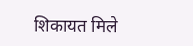शिकायत मिले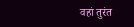वहां तुरंत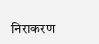निराकरण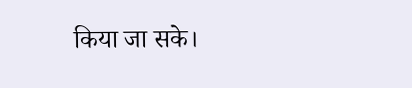किया जा सके।